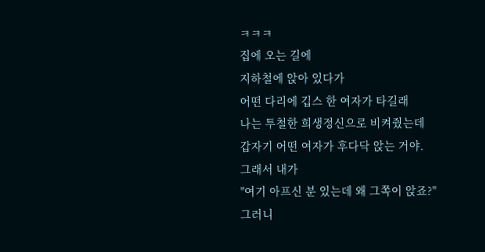ㅋㅋㅋ
집에 오는 길에
지하철에 앉아 있다가
어떤 다리에 깁스 한 여자가 타길래
나는 투철한 희생정신으로 비켜줬는데
갑자기 어떤 여자가 후다닥 앉는 거야.
그래서 내가
"여기 아프신 분 있는데 왜 그쪽이 앉죠?"
그러니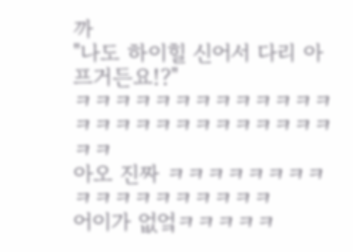까
"나도 하이힐 신어서 다리 아프거든요!?"
ㅋㅋㅋㅋㅋㅋㅋㅋㅋㅋㅋㅋㅋㅋㅋㅋㅋㅋㅋㅋㅋㅋㅋㅋㅋㅋㅋㅋ
아오 진짜 ㅋㅋㅋㅋㅋㅋㅋㅋㅋㅋㅋㅋㅋㅋㅋㅋㅋㅋ
어이가 없엌ㅋㅋㅋㅋㅋ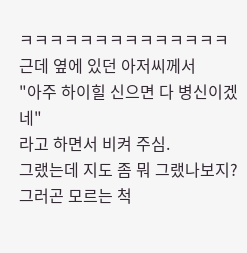ㅋㅋㅋㅋㅋㅋㅋㅋㅋㅋㅋㅋㅋㅋ
근데 옆에 있던 아저씨께서
"아주 하이힐 신으면 다 병신이겠네"
라고 하면서 비켜 주심.
그랬는데 지도 좀 뭐 그랬나보지?
그러곤 모르는 척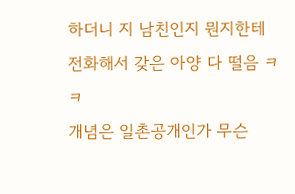하더니 지 남친인지 뭔지한테 전화해서 갖은 아양 다 떨음 ㅋㅋ
개념은 일촌공개인가 무슨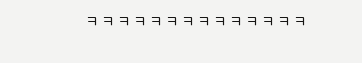ㅋㅋㅋㅋㅋㅋㅋㅋㅋㅋㅋㅋㅋㅋ